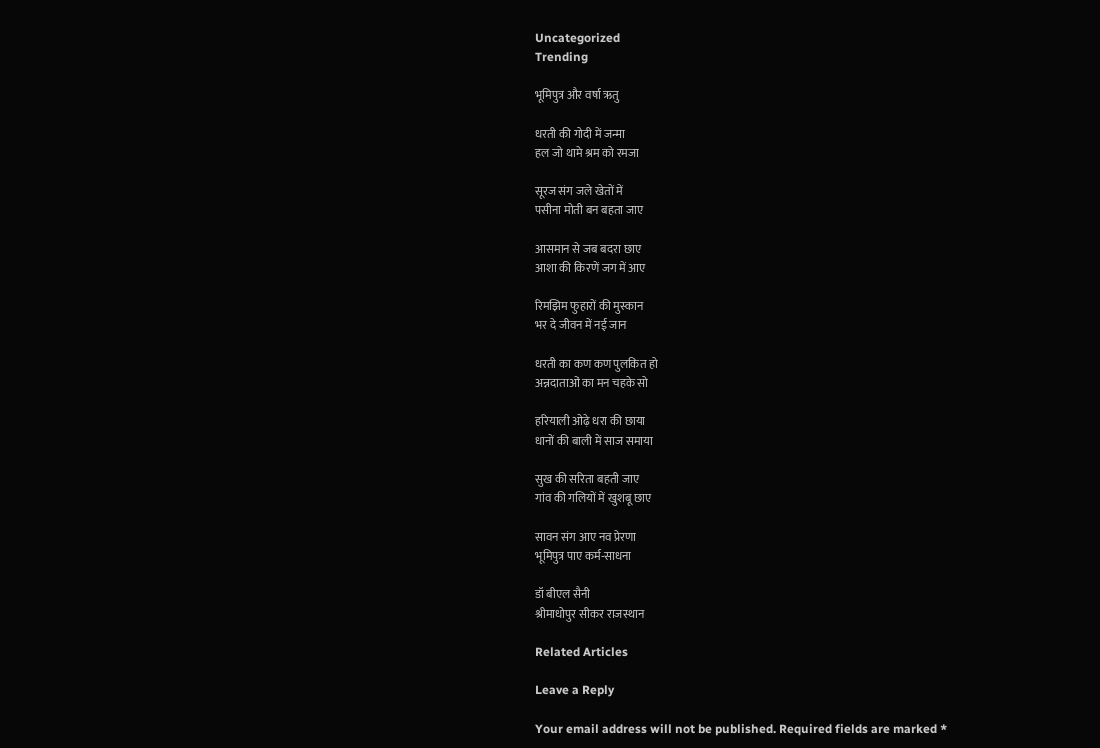Uncategorized
Trending

भूमिपुत्र और वर्षा ऋतु

धरती की गोदी में जन्मा
हल जो थामे श्रम को रमजा

सूरज संग जले खेतों में
पसीना मोती बन बहता जाए

आसमान से जब बदरा छाए
आशा की किरणें जग में आए

रिमझिम फुहारों की मुस्कान
भर दे जीवन में नई जान

धरती का कण कण पुलकित हो
अन्नदाताओं का मन चहके सो

हरियाली ओढ़े धरा की छाया
धानों की बाली में साज समाया

सुख की सरिता बहती जाए
गांव की गलियों में खुशबू छाए

सावन संग आए नव प्रेरणा
भूमिपुत्र पाए कर्म-साधना

डॉ बीएल सैनी
श्रीमाधोपुर सीकर राजस्थान

Related Articles

Leave a Reply

Your email address will not be published. Required fields are marked *